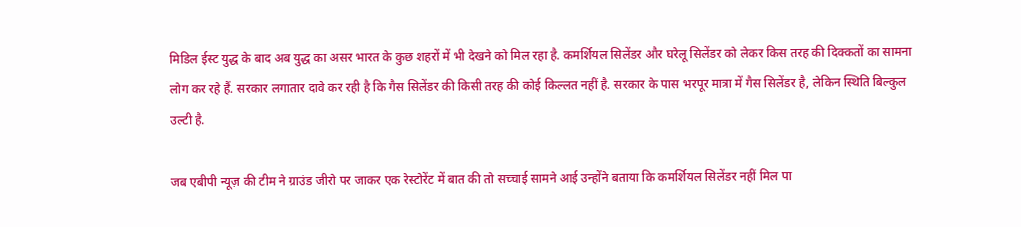मिडिल ईस्ट युद्ध के बाद अब युद्ध का असर भारत के कुछ शहरों में भी देखने को मिल रहा है. कमर्शियल सिलेंडर और घरेलू सिलेंडर को लेकर किस तरह की दिक्कतों का सामना लोग कर रहे हैं. सरकार लगातार दावे कर रही है कि गैस सिलेंडर की किसी तरह की कोई किल्लत नहीं है. सरकार के पास भरपूर मात्रा में गैस सिलेंडर है, लेकिन स्थिति बिल्कुल उल्टी है.

जब एबीपी न्यूज़ की टीम ने ग्राउंड जीरो पर जाकर एक रेस्टोरेंट में बात की तो सच्चाई सामने आई उन्होंने बताया कि कमर्शियल सिलेंडर नहीं मिल पा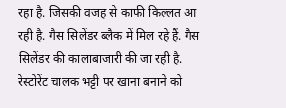रहा है. जिसकी वजह से काफी किल्लत आ रही है. गैस सिलेंडर ब्लैक में मिल रहे हैं. गैस सिलेंडर की कालाबाजारी की जा रही है. रेस्टोरेंट चालक भट्टी पर खाना बनाने को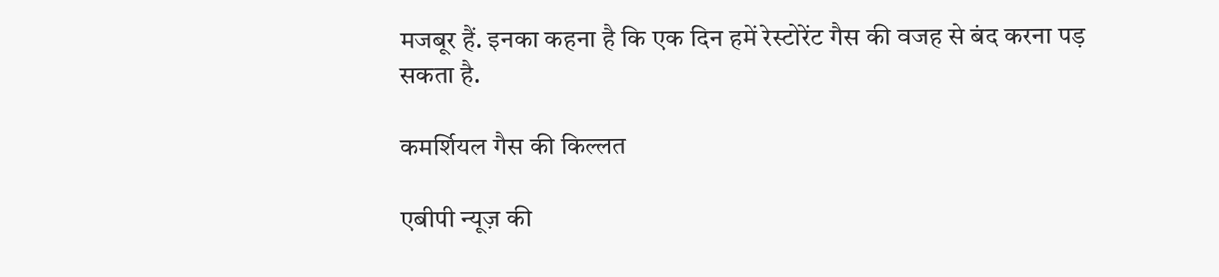मजबूर हैं. इनका कहना है कि एक दिन हमें रेस्टोरेंट गैस की वजह से बंद करना पड़ सकता है.

कमर्शियल गैस की किल्लत

एबीपी न्यूज़ की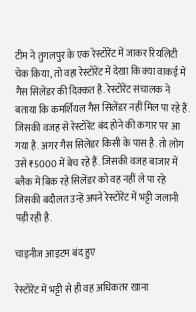टीम ने तुगलपुर के एक रेस्टोरेंट में जाकर रियलिटी चेक किया, तो वहा रेस्टोरेंट में देखा कि क्या वाकई में गैस सिलेंडर की दिक्कत है. रेस्टोरेंट संचालक ने बताया कि कमर्शियल गैस सिलेंडर नहीं मिल पा रहे हैं. जिसकी वजह से रेस्टोरेंट बंद होने की कगार पर आ गया है. अगर गैस सिलेंडर किसी के पास है. तो लोग उसे ₹5000 में बेच रहे हैं. जिसकी वजह बाजार में ब्लैक में बिक रहे सिलेंडर को वह नहीं ले पा रहे जिसकी बदौलत उन्हें अपने रेस्टोरेंट में भट्टी जलानी पड़ी रही है.

चाइनीज आइटम बंद हुए

रेस्टोरेंट में भट्टी से ही वह अधिकतर खाना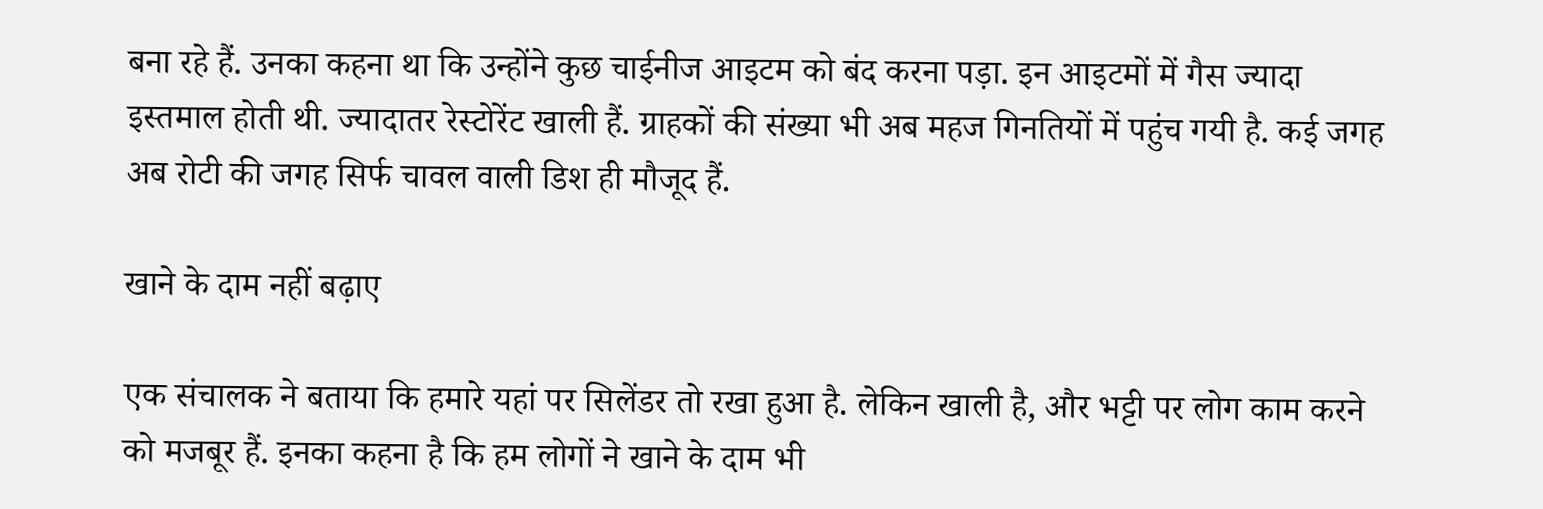बना रहे हैं. उनका कहना था कि उन्होंने कुछ चाईनीज आइटम को बंद करना पड़ा. इन आइटमों में गैस ज्यादा इस्तमाल होती थी. ज्यादातर रेस्टोरेंट खाली हैं. ग्राहकों की संख्या भी अब महज गिनतियों में पहुंच गयी है. कई जगह अब रोटी की जगह सिर्फ चावल वाली डिश ही मौजूद हैं.

खाने के दाम नहीं बढ़ाए

एक संचालक ने बताया कि हमारे यहां पर सिलेंडर तो रखा हुआ है. लेकिन खाली है, और भट्टी पर लोग काम करने को मजबूर हैं. इनका कहना है कि हम लोगों ने खाने के दाम भी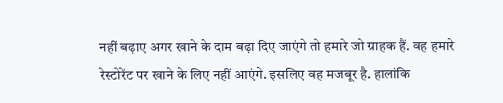नहीं बढ़ाए अगर खाने के दाम बढ़ा दिए जाएंगे तो हमारे जो ग्राहक हैं. वह हमारे रेस्टोरेंट पर खाने के लिए नहीं आएंगे. इसलिए वह मजबूर है. हालांकि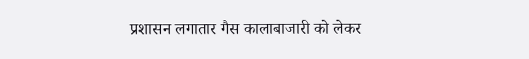प्रशासन लगातार गैस कालाबाजारी को लेकर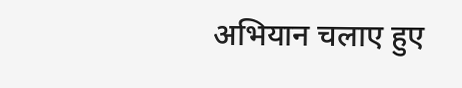अभियान चलाए हुए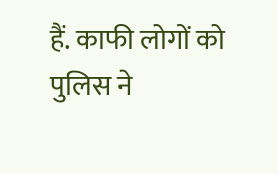हैं. काफी लोगों को पुलिस ने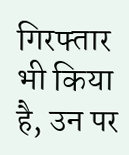गिरफ्तार भी किया है, उन पर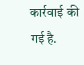कार्रवाई की गई है.